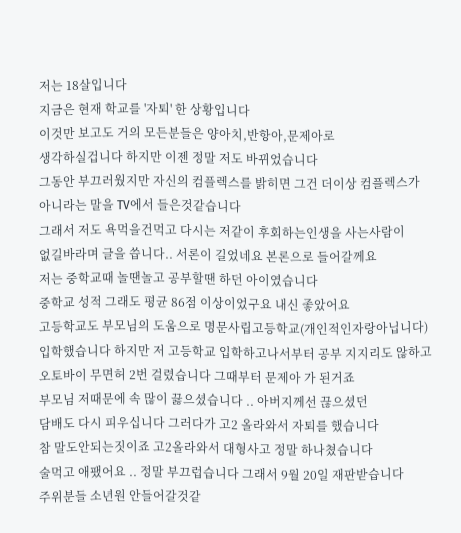저는 18살입니다
지금은 현재 학교를 '자퇴' 한 상황입니다
이것만 보고도 거의 모든분들은 양아치,반항아,문제아로
생각하실겁니다 하지만 이젠 정말 저도 바뀌었습니다
그동안 부끄러웠지만 자신의 컴플렉스를 밝히면 그건 더이상 컴플렉스가
아니라는 말을 TV에서 들은것같습니다
그래서 저도 욕먹을건먹고 다시는 저같이 후회하는인생을 사는사람이
없길바라며 글을 씁니다.. 서론이 길었네요 본론으로 들어갈께요
저는 중학교때 놀땐놀고 공부할땐 하던 아이였습니다
중학교 성적 그래도 평균 86점 이상이었구요 내신 좋았어요
고등학교도 부모님의 도움으로 명문사립고등학교(개인적인자랑아닙니다)
입학했습니다 하지만 저 고등학교 입학하고나서부터 공부 지지리도 않하고
오토바이 무면허 2번 걸렸습니다 그때부터 문제아 가 된거죠
부모님 저때문에 속 많이 끓으셨습니다 .. 아버지께선 끊으셨던
담배도 다시 피우십니다 그러다가 고2 올라와서 자퇴를 했습니다
참 말도안되는짓이죠 고2올라와서 대형사고 정말 하나쳤습니다
술먹고 애팼어요 .. 정말 부끄럽습니다 그래서 9월 20일 재판받습니다
주위분들 소년원 안들어갈것같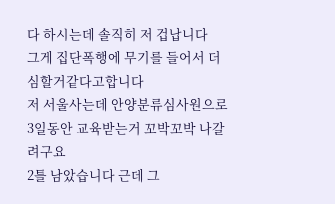다 하시는데 솔직히 저 겁납니다
그게 집단폭행에 무기를 들어서 더 심할거같다고합니다
저 서울사는데 안양분류심사원으로 3일동안 교육받는거 꼬박꼬박 나갈려구요
2틀 남았습니다 근데 그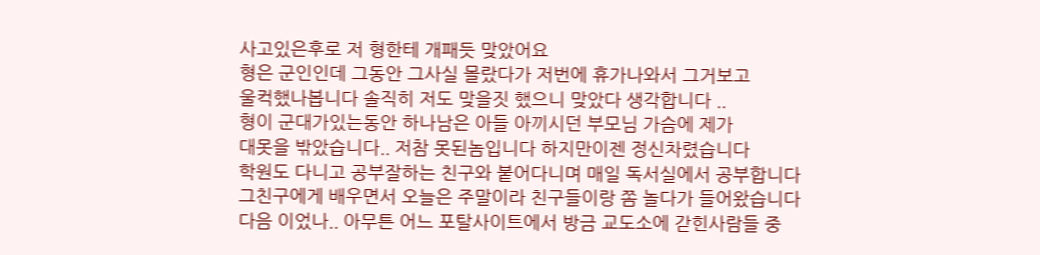사고있은후로 저 형한테 개패듯 맞았어요
형은 군인인데 그동안 그사실 몰랐다가 저번에 휴가나와서 그거보고
울컥했나봅니다 솔직히 저도 맞을짓 했으니 맞았다 생각합니다 ..
형이 군대가있는동안 하나남은 아들 아끼시던 부모님 가슴에 제가
대못을 밖았습니다.. 저참 못된놈입니다 하지만이젠 정신차렸습니다
학원도 다니고 공부잘하는 친구와 붙어다니며 매일 독서실에서 공부합니다
그친구에게 배우면서 오늘은 주말이라 친구들이랑 쫌 놀다가 들어왔습니다
다음 이었나.. 아무튼 어느 포탈사이트에서 방금 교도소에 갇힌사람들 중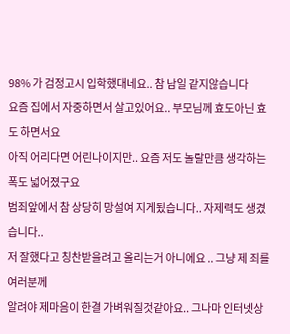98% 가 검정고시 입학했대네요.. 참 남일 같지않습니다
요즘 집에서 자중하면서 살고있어요.. 부모님께 효도아닌 효도 하면서요
아직 어리다면 어린나이지만.. 요즘 저도 놀랄만큼 생각하는폭도 넓어졌구요
범죄앞에서 참 상당히 망설여 지게됬습니다.. 자제력도 생겼습니다..
저 잘했다고 칭찬받을려고 올리는거 아니에요 .. 그냥 제 죄를 여러분께
알려야 제마음이 한결 가벼워질것같아요.. 그나마 인터넷상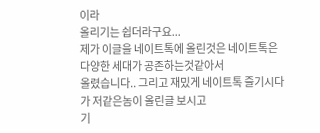이라
올리기는 쉽더라구요...
제가 이글을 네이트톡에 올린것은 네이트톡은 다양한 세대가 공존하는것같아서
올렸습니다.. 그리고 재밌게 네이트톡 즐기시다가 저같은놈이 올린글 보시고
기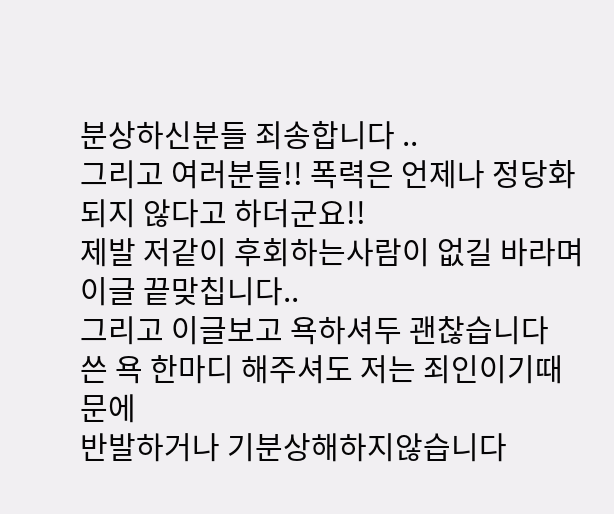분상하신분들 죄송합니다 ..
그리고 여러분들!! 폭력은 언제나 정당화되지 않다고 하더군요!!
제발 저같이 후회하는사람이 없길 바라며 이글 끝맞칩니다..
그리고 이글보고 욕하셔두 괜찮습니다
쓴 욕 한마디 해주셔도 저는 죄인이기때문에
반발하거나 기분상해하지않습니다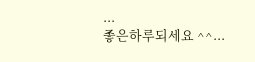...
좋은하루되세요 ^^...